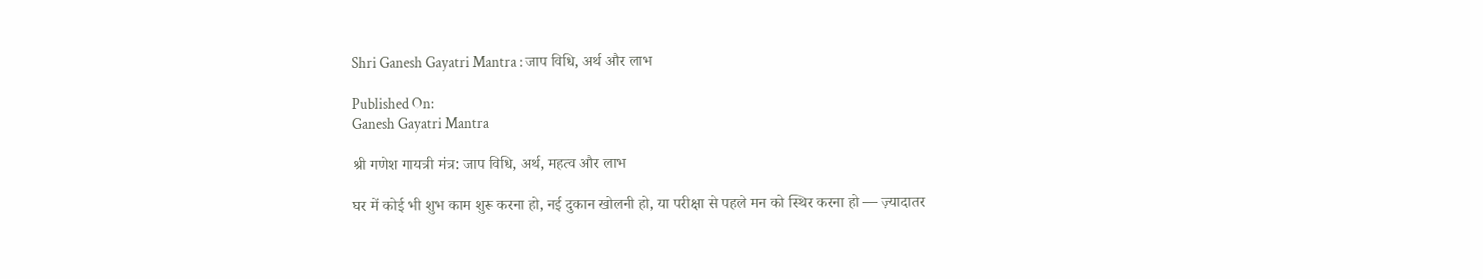Shri Ganesh Gayatri Mantra : जाप विधि, अर्थ और लाभ

Published On:
Ganesh Gayatri Mantra

श्री गणेश गायत्री मंत्र: जाप विधि, अर्थ, महत्व और लाभ

घर में कोई भी शुभ काम शुरू करना हो, नई दुकान खोलनी हो, या परीक्षा से पहले मन को स्थिर करना हो — ज़्यादातर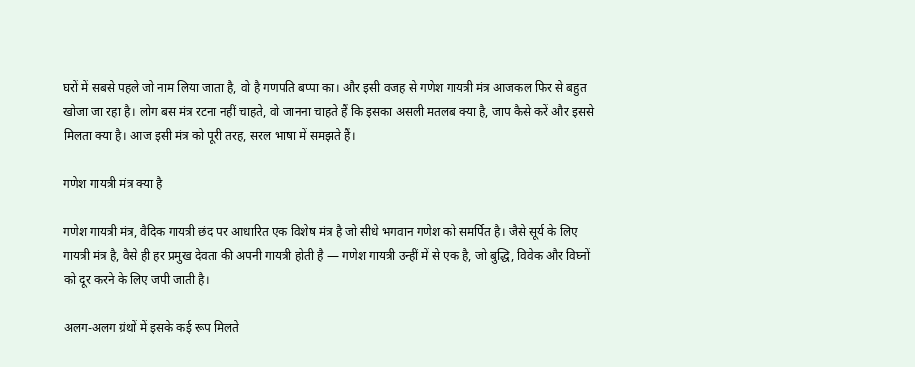घरों में सबसे पहले जो नाम लिया जाता है, वो है गणपति बप्पा का। और इसी वजह से गणेश गायत्री मंत्र आजकल फिर से बहुत खोजा जा रहा है। लोग बस मंत्र रटना नहीं चाहते, वो जानना चाहते हैं कि इसका असली मतलब क्या है, जाप कैसे करें और इससे मिलता क्या है। आज इसी मंत्र को पूरी तरह, सरल भाषा में समझते हैं।

गणेश गायत्री मंत्र क्या है

गणेश गायत्री मंत्र, वैदिक गायत्री छंद पर आधारित एक विशेष मंत्र है जो सीधे भगवान गणेश को समर्पित है। जैसे सूर्य के लिए गायत्री मंत्र है, वैसे ही हर प्रमुख देवता की अपनी गायत्री होती है — गणेश गायत्री उन्हीं में से एक है, जो बुद्धि, विवेक और विघ्नों को दूर करने के लिए जपी जाती है।

अलग-अलग ग्रंथों में इसके कई रूप मिलते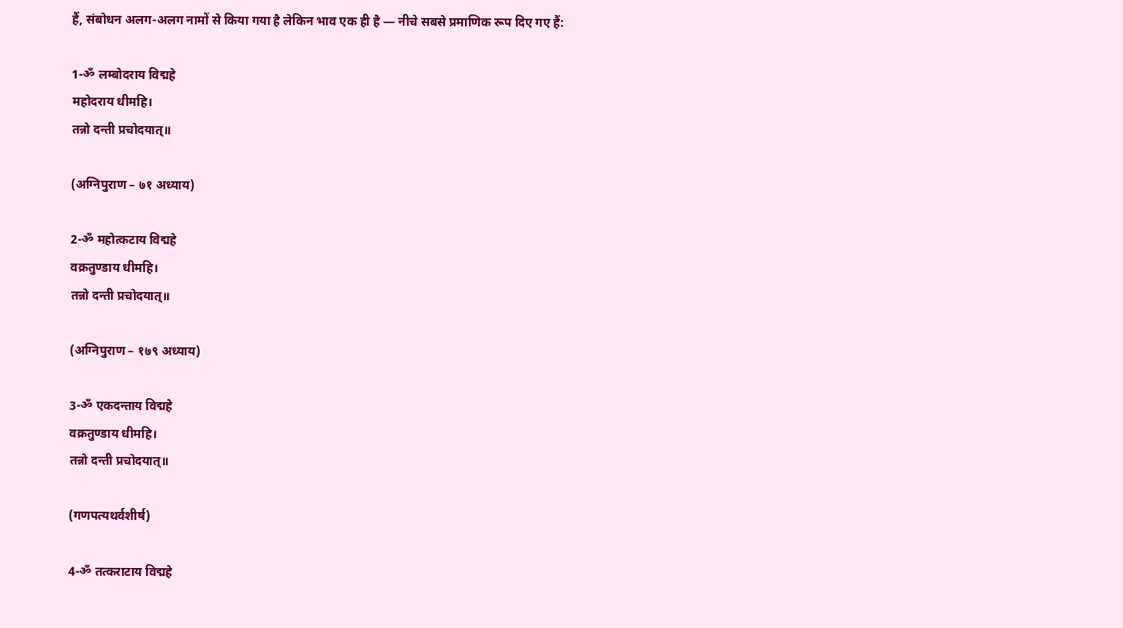हैं, संबोधन अलग-अलग नामों से किया गया है लेकिन भाव एक ही है — नीचे सबसे प्रमाणिक रूप दिए गए हैं:

1-ॐ लम्बोदराय विद्महे
महोदराय धीमहि।
तन्नो दन्ती प्रचोदयात्॥

(अग्निपुराण – ७१ अध्याय)

2-ॐ महोत्कटाय विद्महे
वक्रतुण्डाय धीमहि।
तन्नो दन्ती प्रचोदयात्॥

(अग्निपुराण – १७९ अध्याय)

3-ॐ एकदन्ताय विद्महे
वक्रतुण्डाय धीमहि।
तन्नो दन्ती प्रचोदयात्॥

(गणपत्यथर्वशीर्ष)

4-ॐ तत्कराटाय विद्महे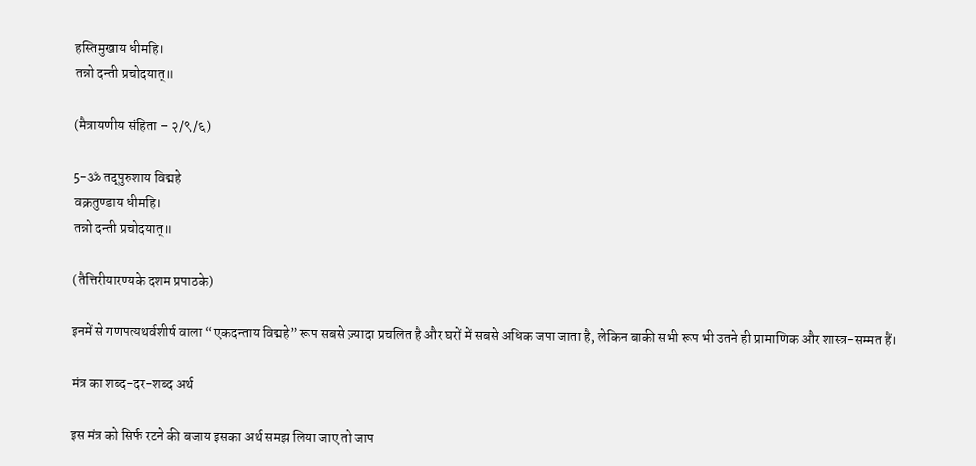हस्तिमुखाय धीमहि।
तन्नो दन्ती प्रचोदयात्॥

(मैत्रायणीय संहिता – २/९/६)

5-ॐ तद्पुरुशाय विद्महे
वक्रतुण्डाय धीमहि।
तन्नो दन्ती प्रचोदयात्॥

(तैत्तिरीयारण्यके दशम प्रपाठके)

इनमें से गणपत्यथर्वशीर्ष वाला “एकदन्ताय विद्महे” रूप सबसे ज़्यादा प्रचलित है और घरों में सबसे अधिक जपा जाता है, लेकिन बाकी सभी रूप भी उतने ही प्रामाणिक और शास्त्र-सम्मत हैं।

मंत्र का शब्द-दर-शब्द अर्थ

इस मंत्र को सिर्फ रटने की बजाय इसका अर्थ समझ लिया जाए तो जाप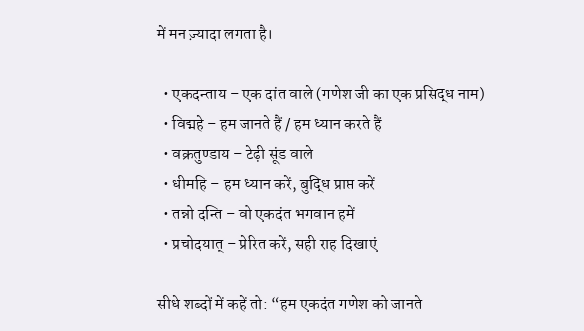में मन ज़्यादा लगता है।

  • एकदन्ताय – एक दांत वाले (गणेश जी का एक प्रसिद्ध नाम)
  • विद्महे – हम जानते हैं / हम ध्यान करते हैं
  • वक्रतुण्डाय – टेढ़ी सूंड वाले
  • धीमहि – हम ध्यान करें, बुद्धि प्राप्त करें
  • तन्नो दन्ति – वो एकदंत भगवान हमें
  • प्रचोदयात् – प्रेरित करें, सही राह दिखाएं

सीधे शब्दों में कहें तो: “हम एकदंत गणेश को जानते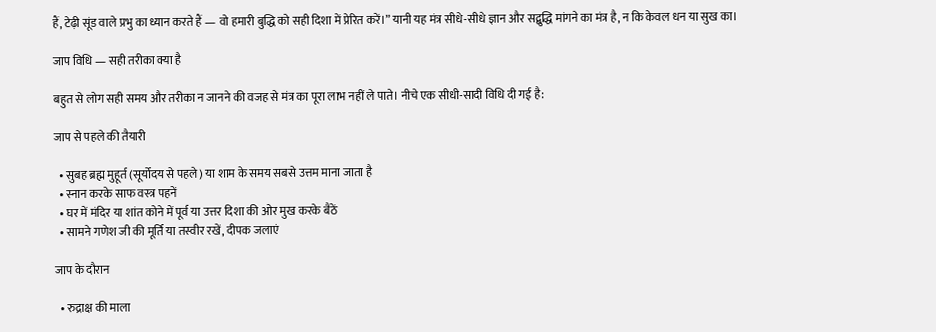हैं, टेढ़ी सूंड वाले प्रभु का ध्यान करते हैं — वो हमारी बुद्धि को सही दिशा में प्रेरित करें।” यानी यह मंत्र सीधे-सीधे ज्ञान और सद्बुद्धि मांगने का मंत्र है, न कि केवल धन या सुख का।

जाप विधि — सही तरीका क्या है

बहुत से लोग सही समय और तरीका न जानने की वजह से मंत्र का पूरा लाभ नहीं ले पाते। नीचे एक सीधी-सादी विधि दी गई है:

जाप से पहले की तैयारी

  • सुबह ब्रह्म मुहूर्त (सूर्योदय से पहले) या शाम के समय सबसे उत्तम माना जाता है
  • स्नान करके साफ वस्त्र पहनें
  • घर में मंदिर या शांत कोने में पूर्व या उत्तर दिशा की ओर मुख करके बैठें
  • सामने गणेश जी की मूर्ति या तस्वीर रखें, दीपक जलाएं

जाप के दौरान

  • रुद्राक्ष की माला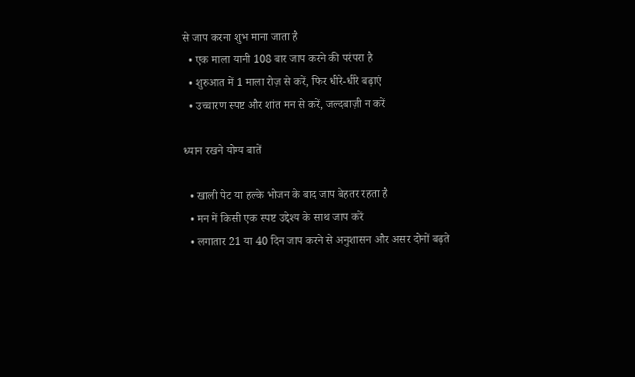से जाप करना शुभ माना जाता है
  • एक माला यानी 108 बार जाप करने की परंपरा है
  • शुरुआत में 1 माला रोज़ से करें, फिर धीरे-धीरे बढ़ाएं
  • उच्चारण स्पष्ट और शांत मन से करें, जल्दबाज़ी न करें

ध्यान रखने योग्य बातें

  • खाली पेट या हल्के भोजन के बाद जाप बेहतर रहता है
  • मन में किसी एक स्पष्ट उद्देश्य के साथ जाप करें
  • लगातार 21 या 40 दिन जाप करने से अनुशासन और असर दोनों बढ़ते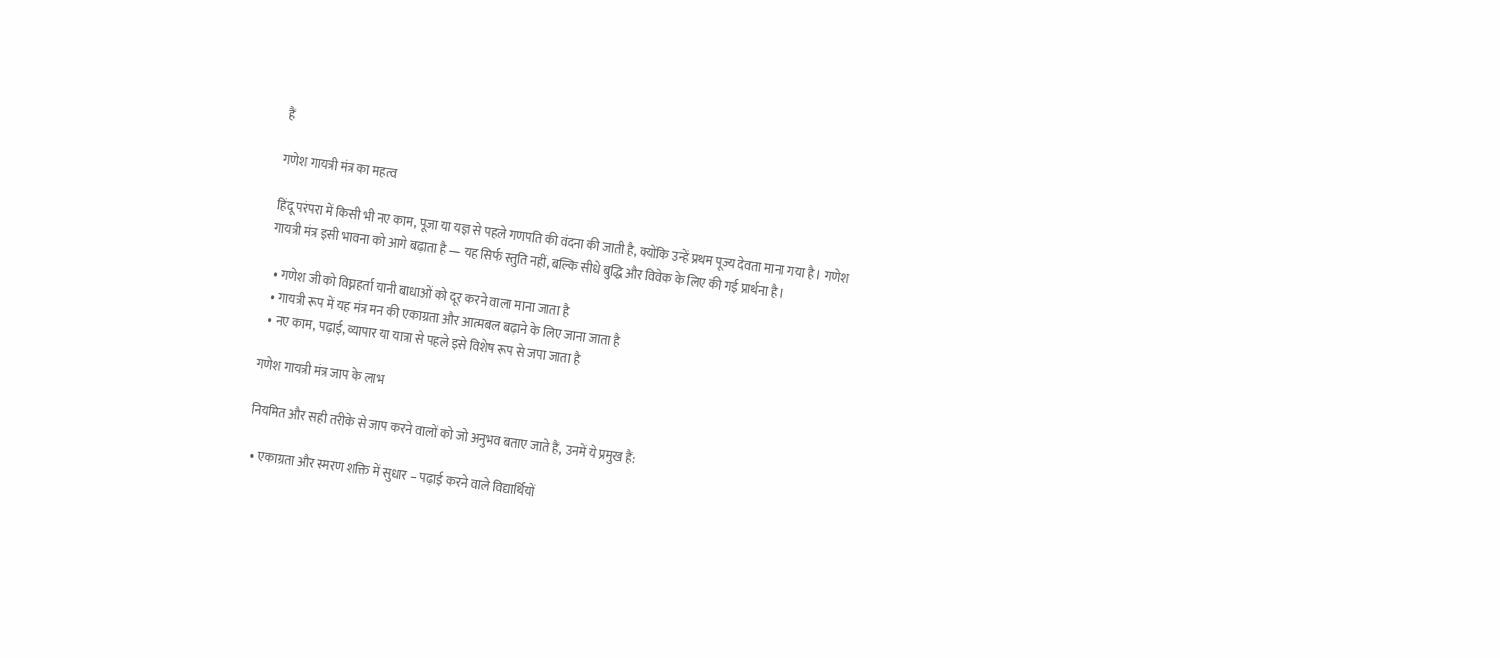हैं

गणेश गायत्री मंत्र का महत्व

हिंदू परंपरा में किसी भी नए काम, पूजा या यज्ञ से पहले गणपति की वंदना की जाती है, क्योंकि उन्हें प्रथम पूज्य देवता माना गया है। गणेश गायत्री मंत्र इसी भावना को आगे बढ़ाता है — यह सिर्फ स्तुति नहीं, बल्कि सीधे बुद्धि और विवेक के लिए की गई प्रार्थना है।

  • गणेश जी को विघ्नहर्ता यानी बाधाओं को दूर करने वाला माना जाता है
  • गायत्री रूप में यह मंत्र मन की एकाग्रता और आत्मबल बढ़ाने के लिए जाना जाता है
  • नए काम, पढ़ाई, व्यापार या यात्रा से पहले इसे विशेष रूप से जपा जाता है

गणेश गायत्री मंत्र जाप के लाभ

नियमित और सही तरीके से जाप करने वालों को जो अनुभव बताए जाते हैं, उनमें ये प्रमुख हैं:

  • एकाग्रता और स्मरण शक्ति में सुधार – पढ़ाई करने वाले विद्यार्थियों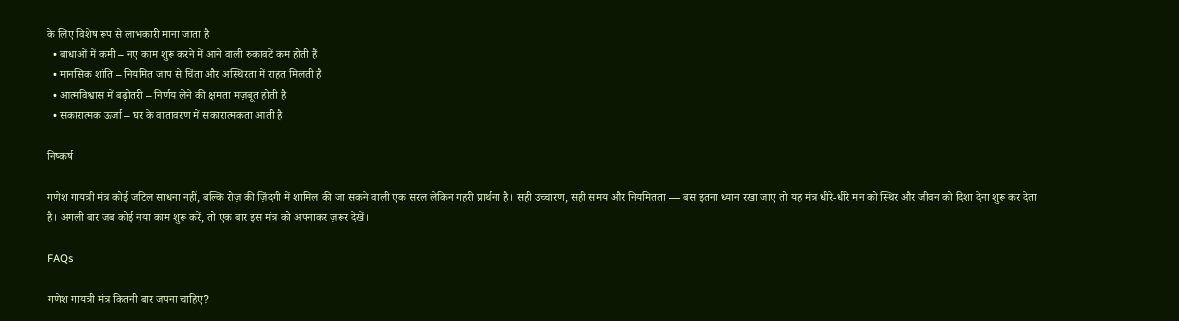के लिए विशेष रूप से लाभकारी माना जाता है
  • बाधाओं में कमी – नए काम शुरू करने में आने वाली रुकावटें कम होती हैं
  • मानसिक शांति – नियमित जाप से चिंता और अस्थिरता में राहत मिलती है
  • आत्मविश्वास में बढ़ोतरी – निर्णय लेने की क्षमता मज़बूत होती है
  • सकारात्मक ऊर्जा – घर के वातावरण में सकारात्मकता आती है

निष्कर्ष

गणेश गायत्री मंत्र कोई जटिल साधना नहीं, बल्कि रोज़ की ज़िंदगी में शामिल की जा सकने वाली एक सरल लेकिन गहरी प्रार्थना है। सही उच्चारण, सही समय और नियमितता — बस इतना ध्यान रखा जाए तो यह मंत्र धीरे-धीरे मन को स्थिर और जीवन को दिशा देना शुरू कर देता है। अगली बार जब कोई नया काम शुरू करें, तो एक बार इस मंत्र को अपनाकर ज़रूर देखें।

FAQs

गणेश गायत्री मंत्र कितनी बार जपना चाहिए?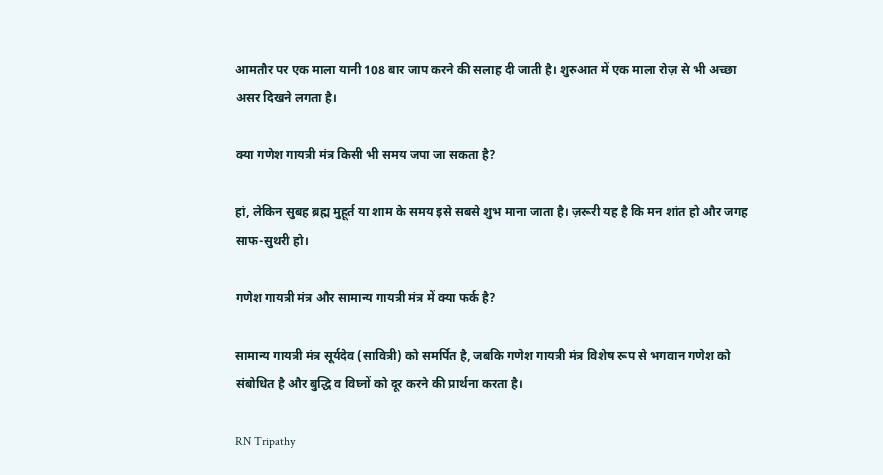आमतौर पर एक माला यानी 108 बार जाप करने की सलाह दी जाती है। शुरुआत में एक माला रोज़ से भी अच्छा असर दिखने लगता है।

क्या गणेश गायत्री मंत्र किसी भी समय जपा जा सकता है?

हां, लेकिन सुबह ब्रह्म मुहूर्त या शाम के समय इसे सबसे शुभ माना जाता है। ज़रूरी यह है कि मन शांत हो और जगह साफ-सुथरी हो।

गणेश गायत्री मंत्र और सामान्य गायत्री मंत्र में क्या फर्क है?

सामान्य गायत्री मंत्र सूर्यदेव (सावित्री) को समर्पित है, जबकि गणेश गायत्री मंत्र विशेष रूप से भगवान गणेश को संबोधित है और बुद्धि व विघ्नों को दूर करने की प्रार्थना करता है।

RN Tripathy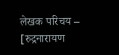लेखक परिचय – [रुद्रनारायण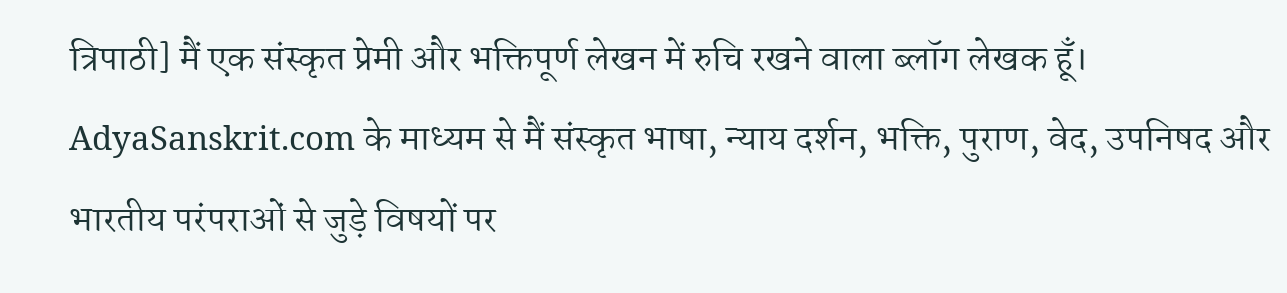त्रिपाठी] मैं एक संस्कृत प्रेमी और भक्तिपूर्ण लेखन में रुचि रखने वाला ब्लॉग लेखक हूँ। AdyaSanskrit.com के माध्यम से मैं संस्कृत भाषा, न्याय दर्शन, भक्ति, पुराण, वेद, उपनिषद और भारतीय परंपराओं से जुड़े विषयों पर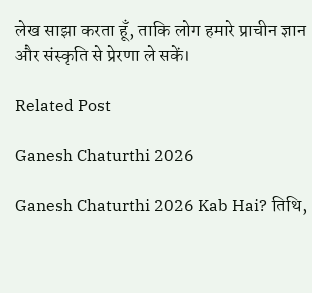लेख साझा करता हूँ, ताकि लोग हमारे प्राचीन ज्ञान और संस्कृति से प्रेरणा ले सकें।

Related Post

Ganesh Chaturthi 2026

Ganesh Chaturthi 2026 Kab Hai? तिथि,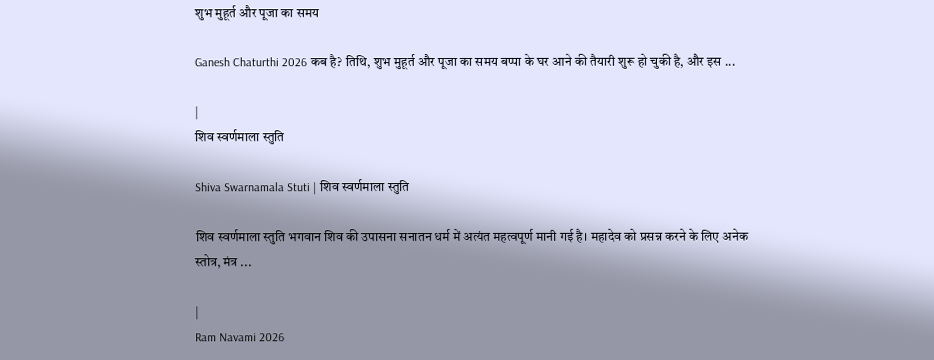शुभ मुहूर्त और पूजा का समय

Ganesh Chaturthi 2026 कब है? तिथि, शुभ मुहूर्त और पूजा का समय बप्पा के घर आने की तैयारी शुरू हो चुकी है, और इस ...

|
शिव स्वर्णमाला स्तुति

Shiva Swarnamala Stuti | शिव स्वर्णमाला स्तुति

शिव स्वर्णमाला स्तुति भगवान शिव की उपासना सनातन धर्म में अत्यंत महत्वपूर्ण मानी गई है। महादेव को प्रसन्न करने के लिए अनेक स्तोत्र, मंत्र ...

|
Ram Navami 2026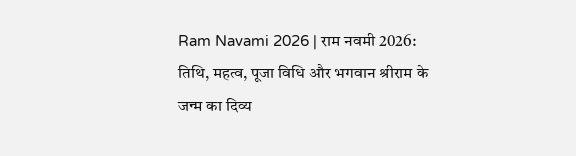Ram Navami 2026 | राम नवमी 2026: तिथि, महत्व, पूजा विधि और भगवान श्रीराम के जन्म का दिव्य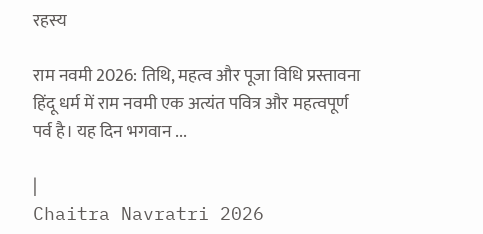रहस्य

राम नवमी 2026: तिथि, महत्व और पूजा विधि प्रस्तावना हिंदू धर्म में राम नवमी एक अत्यंत पवित्र और महत्वपूर्ण पर्व है। यह दिन भगवान ...

|
Chaitra Navratri 2026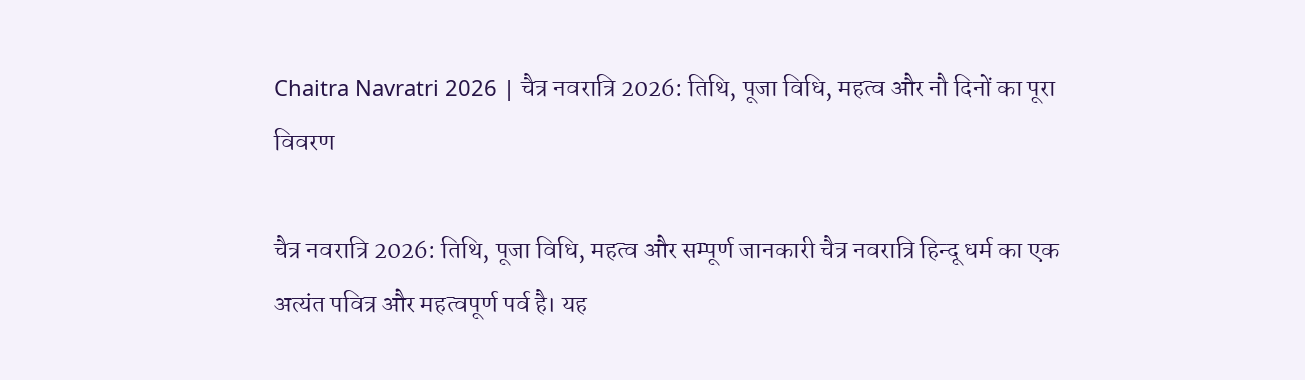Chaitra Navratri 2026 | चैत्र नवरात्रि 2026: तिथि, पूजा विधि, महत्व और नौ दिनों का पूरा विवरण

चैत्र नवरात्रि 2026: तिथि, पूजा विधि, महत्व और सम्पूर्ण जानकारी चैत्र नवरात्रि हिन्दू धर्म का एक अत्यंत पवित्र और महत्वपूर्ण पर्व है। यह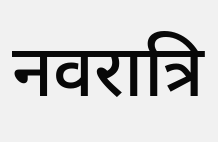नवरात्रि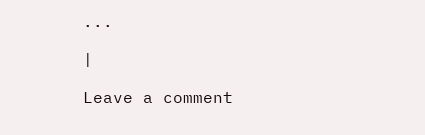...

|

Leave a comment